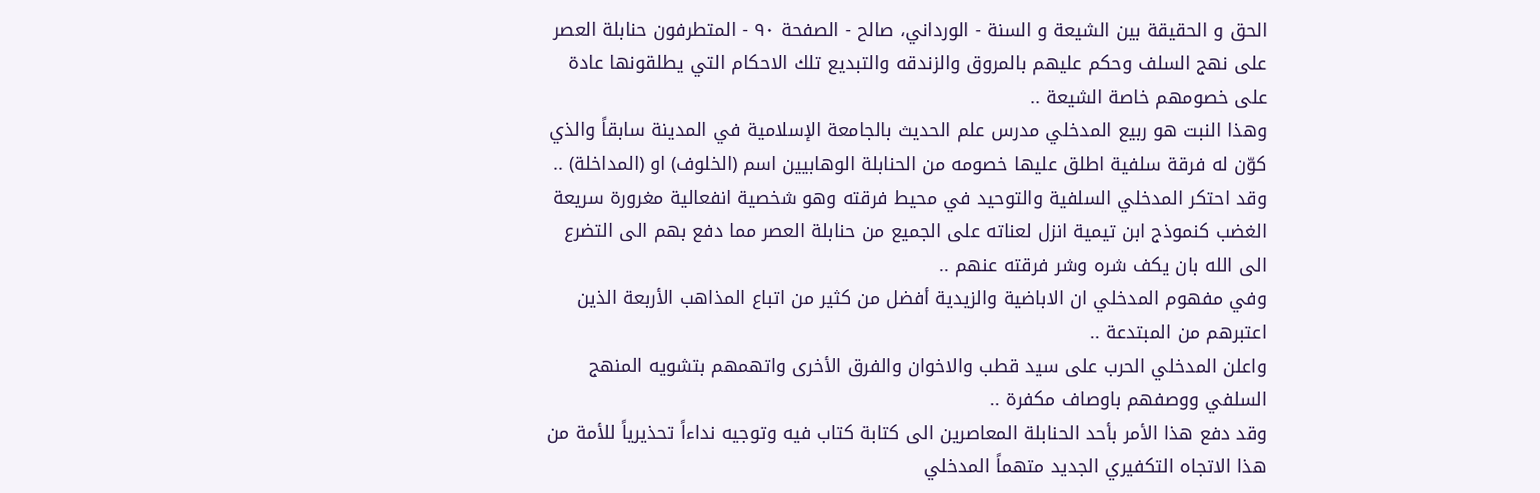الحق و الحقيقة بين الشيعة و السنة - الورداني، صالح - الصفحة ٩٠ - المتطرفون حنابلة العصر
على نهج السلف وحكم عليهم بالمروق والزندقه والتبديع تلك الاحكام التي يطلقونها عادة على خصومهم خاصة الشيعة ..
وهذا النبت هو ربيع المدخلي مدرس علم الحديث بالجامعة الإسلامية في المدينة سابقاً والذي كوّن له فرقة سلفية اطلق عليها خصومه من الحنابلة الوهابيين اسم (الخلوف) او (المداخلة) ..
وقد احتكر المدخلي السلفية والتوحيد في محيط فرقته وهو شخصية انفعالية مغرورة سريعة الغضب كنموذج ابن تيمية انزل لعناته على الجميع من حنابلة العصر مما دفع بهم الى التضرع الى الله بان يكف شره وشر فرقته عنهم ..
وفي مفهوم المدخلي ان الاباضية والزيدية أفضل من كثير من اتباع المذاهب الأربعة الذين اعتبرهم من المبتدعة ..
واعلن المدخلي الحرب على سيد قطب والاخوان والفرق الأخرى واتهمهم بتشويه المنهج السلفي ووصفهم باوصاف مكفرة ..
وقد دفع هذا الأمر بأحد الحنابلة المعاصرين الى كتابة كتاب فيه وتوجيه نداءاً تحذيرياً للأمة من هذا الاتجاه التكفيري الجديد متهماً المدخلي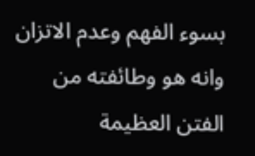بسوء الفهم وعدم الاتزان وانه هو وطائفته من الفتن العظيمة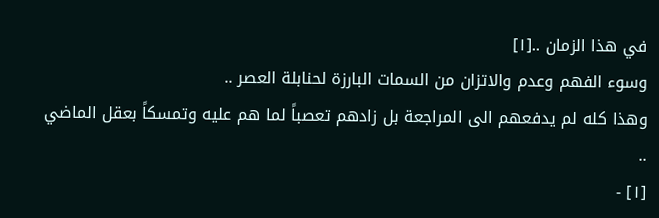في هذا الزمان ..[١]
وسوء الفهم وعدم والاتزان من السمات البارزة لحنابلة العصر ..
وهذا كله لم يدفعهم الى المراجعة بل زادهم تعصباً لما هم عليه وتمسكاً بعقل الماضي ..
[١] -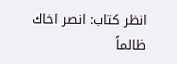انظر كتاب: انصر اخاك ظالماً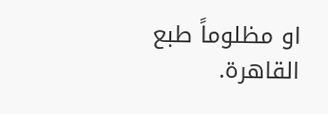او مظلوماً طبع القاهرة.